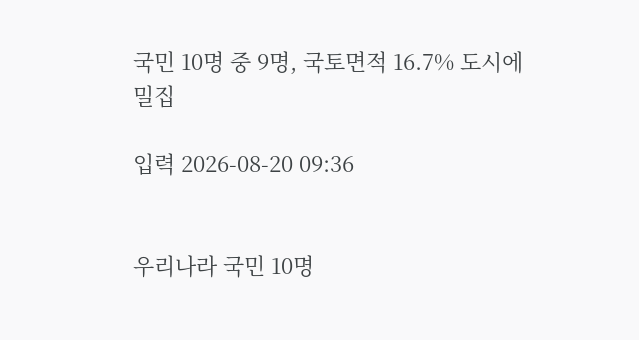국민 10명 중 9명, 국토면적 16.7% 도시에 밀집

입력 2026-08-20 09:36


우리나라 국민 10명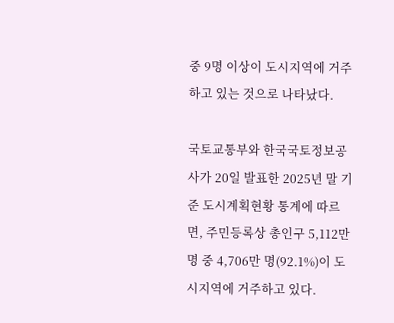중 9명 이상이 도시지역에 거주하고 있는 것으로 나타났다.

국토교통부와 한국국토정보공사가 20일 발표한 2025년 말 기준 도시계획현황 통계에 따르면, 주민등록상 총인구 5,112만 명 중 4,706만 명(92.1%)이 도시지역에 거주하고 있다.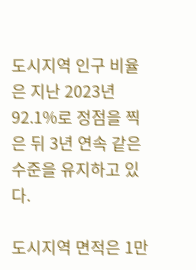도시지역 인구 비율은 지난 2023년 92.1%로 정점을 찍은 뒤 3년 연속 같은 수준을 유지하고 있다.

도시지역 면적은 1만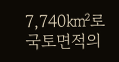7,740㎢로 국토면적의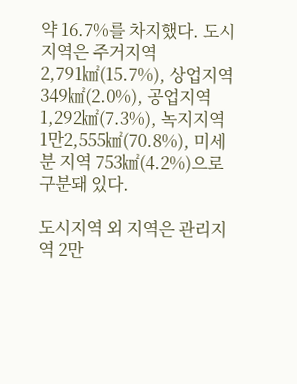약 16.7%를 차지했다. 도시지역은 주거지역 2,791㎢(15.7%), 상업지역 349㎢(2.0%), 공업지역 1,292㎢(7.3%), 녹지지역 1만2,555㎢(70.8%), 미세분 지역 753㎢(4.2%)으로 구분돼 있다.

도시지역 외 지역은 관리지역 2만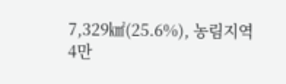7,329㎢(25.6%), 농림지역 4만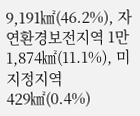9,191㎢(46.2%), 자연환경보전지역 1만1,874㎢(11.1%), 미지정지역 429㎢(0.4%)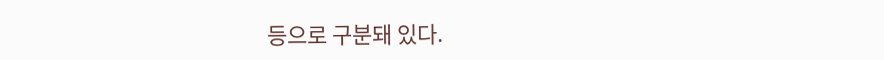등으로 구분돼 있다.